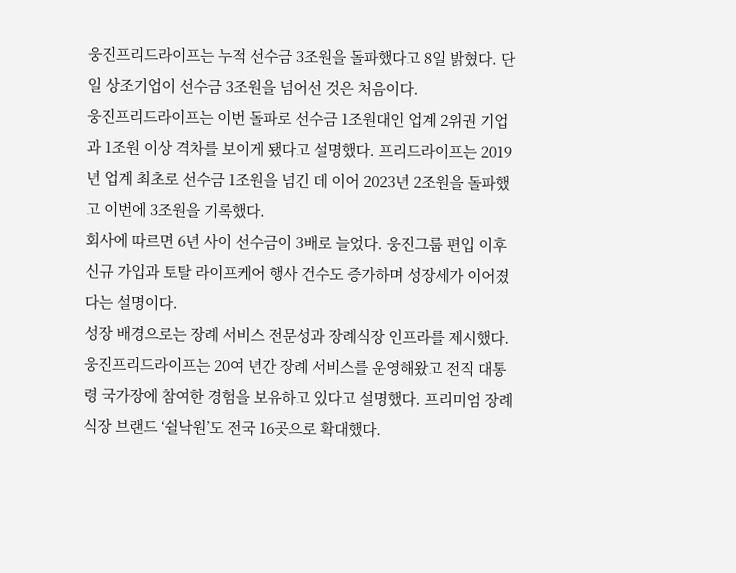웅진프리드라이프는 누적 선수금 3조원을 돌파했다고 8일 밝혔다. 단일 상조기업이 선수금 3조원을 넘어선 것은 처음이다.
웅진프리드라이프는 이번 돌파로 선수금 1조원대인 업계 2위권 기업과 1조원 이상 격차를 보이게 됐다고 설명했다. 프리드라이프는 2019년 업계 최초로 선수금 1조원을 넘긴 데 이어 2023년 2조원을 돌파했고 이번에 3조원을 기록했다.
회사에 따르면 6년 사이 선수금이 3배로 늘었다. 웅진그룹 편입 이후 신규 가입과 토탈 라이프케어 행사 건수도 증가하며 성장세가 이어졌다는 설명이다.
성장 배경으로는 장례 서비스 전문성과 장례식장 인프라를 제시했다. 웅진프리드라이프는 20여 년간 장례 서비스를 운영해왔고 전직 대통령 국가장에 참여한 경험을 보유하고 있다고 설명했다. 프리미엄 장례식장 브랜드 ‘쉴낙원’도 전국 16곳으로 확대했다.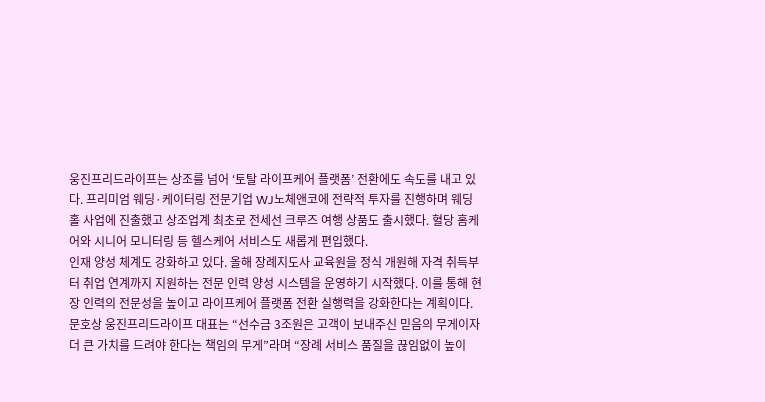웅진프리드라이프는 상조를 넘어 ‘토탈 라이프케어 플랫폼’ 전환에도 속도를 내고 있다. 프리미엄 웨딩·케이터링 전문기업 WJ노체앤코에 전략적 투자를 진행하며 웨딩홀 사업에 진출했고 상조업계 최초로 전세선 크루즈 여행 상품도 출시했다. 혈당 홈케어와 시니어 모니터링 등 헬스케어 서비스도 새롭게 편입했다.
인재 양성 체계도 강화하고 있다. 올해 장례지도사 교육원을 정식 개원해 자격 취득부터 취업 연계까지 지원하는 전문 인력 양성 시스템을 운영하기 시작했다. 이를 통해 현장 인력의 전문성을 높이고 라이프케어 플랫폼 전환 실행력을 강화한다는 계획이다.
문호상 웅진프리드라이프 대표는 “선수금 3조원은 고객이 보내주신 믿음의 무게이자 더 큰 가치를 드려야 한다는 책임의 무게”라며 “장례 서비스 품질을 끊임없이 높이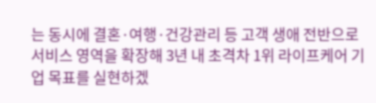는 동시에 결혼·여행·건강관리 등 고객 생애 전반으로 서비스 영역을 확장해 3년 내 초격차 1위 라이프케어 기업 목표를 실현하겠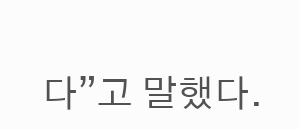다”고 말했다.